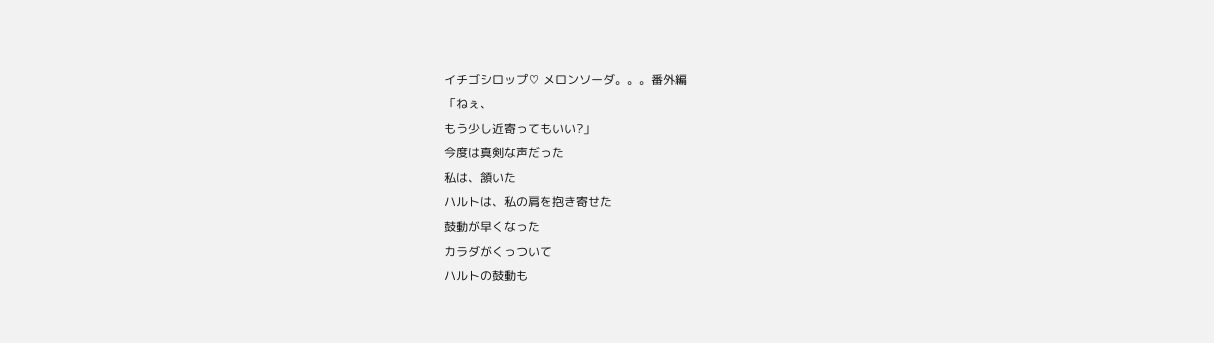イチゴシロップ♡ メロンソーダ。。。番外編
「ねぇ、
もう少し近寄ってもいい?」
今度は真剣な声だった
私は、頷いた
ハルトは、私の肩を抱き寄せた
鼓動が早くなった
カラダがくっついて
ハルトの鼓動も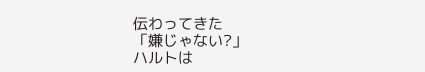伝わってきた
「嫌じゃない?」
ハルトは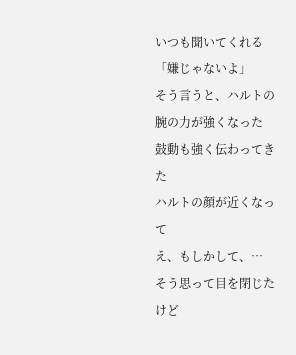いつも聞いてくれる
「嫌じゃないよ」
そう言うと、ハルトの腕の力が強くなった
鼓動も強く伝わってきた
ハルトの顔が近くなって
え、もしかして、…
そう思って目を閉じたけど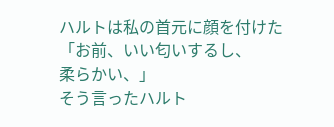ハルトは私の首元に顔を付けた
「お前、いい匂いするし、
柔らかい、」
そう言ったハルト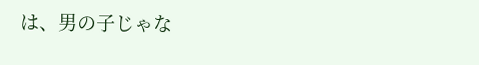は、男の子じゃな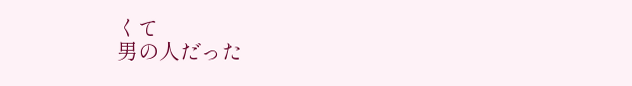くて
男の人だった